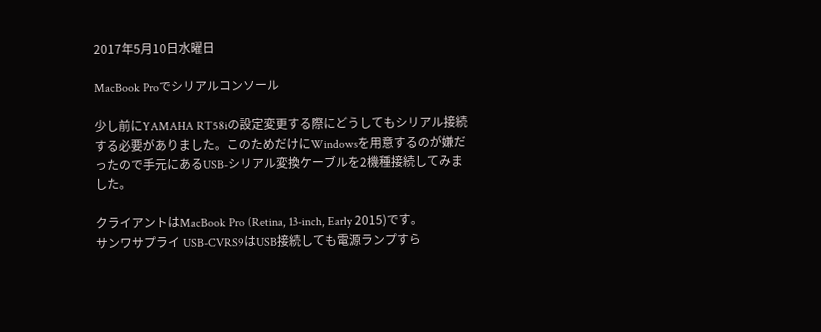2017年5月10日水曜日

MacBook Proでシリアルコンソール

少し前にYAMAHA RT58iの設定変更する際にどうしてもシリアル接続する必要がありました。このためだけにWindowsを用意するのが嫌だったので手元にあるUSB-シリアル変換ケーブルを2機種接続してみました。

クライアントはMacBook Pro (Retina, 13-inch, Early 2015)です。
サンワサプライ USB-CVRS9はUSB接続しても電源ランプすら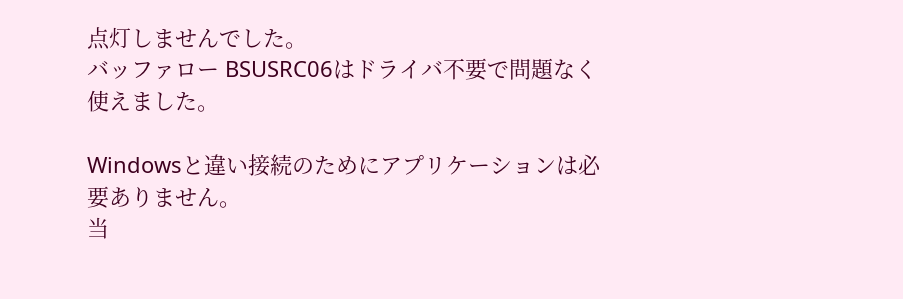点灯しませんでした。
バッファロー BSUSRC06はドライバ不要で問題なく使えました。

Windowsと違い接続のためにアプリケーションは必要ありません。
当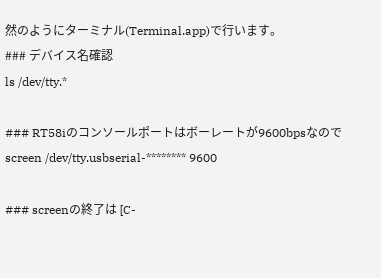然のようにターミナル(Terminal.app)で行います。
### デバイス名確認
ls /dev/tty.*

### RT58iのコンソールポートはボーレートが9600bpsなので
screen /dev/tty.usbserial-******** 9600

### screenの終了は [C-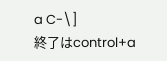a C-\]
終了はcontrol+a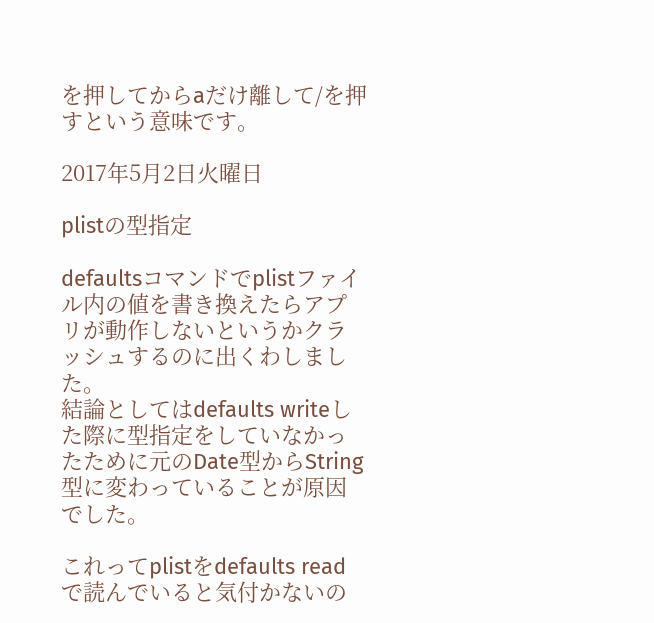を押してからaだけ離して/を押すという意味です。

2017年5月2日火曜日

plistの型指定

defaultsコマンドでplistファイル内の値を書き換えたらアプリが動作しないというかクラッシュするのに出くわしました。
結論としてはdefaults writeした際に型指定をしていなかったために元のDate型からString型に変わっていることが原因でした。

これってplistをdefaults readで読んでいると気付かないの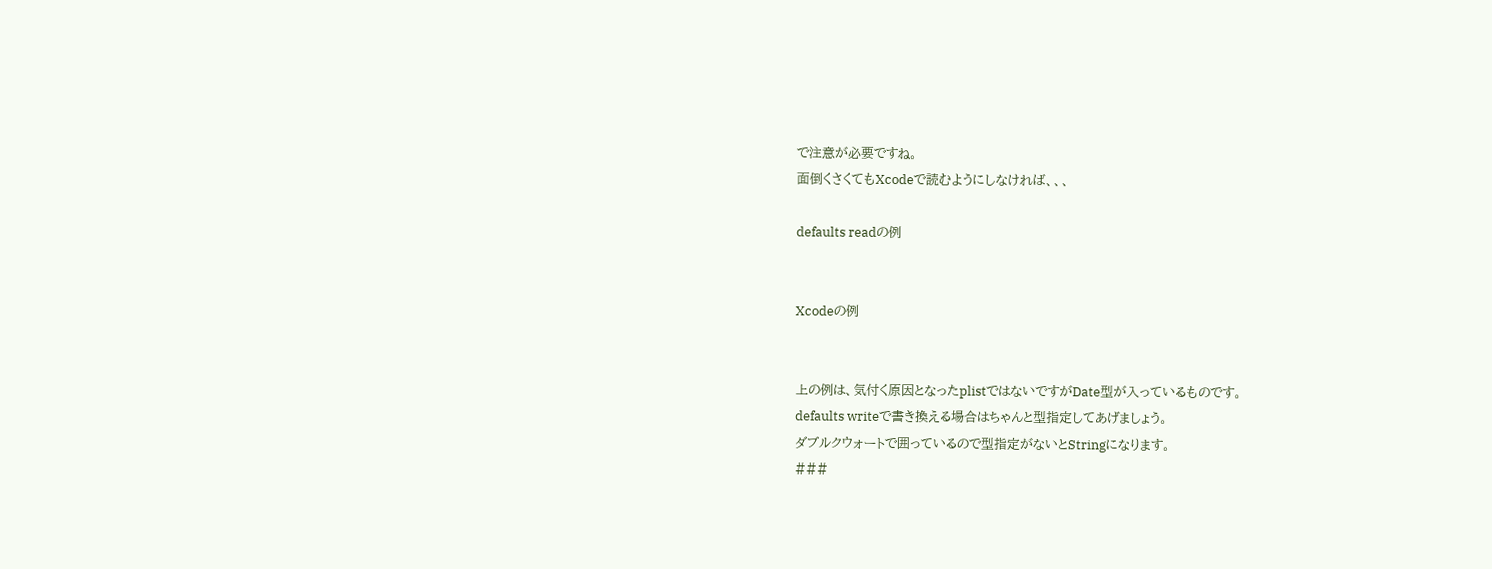で注意が必要ですね。
面倒くさくてもXcodeで読むようにしなければ、、、

defaults readの例


Xcodeの例


上の例は、気付く原因となったplistではないですがDate型が入っているものです。
defaults writeで書き換える場合はちゃんと型指定してあげましょう。
ダブルクウォートで囲っているので型指定がないとStringになります。
###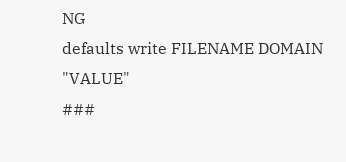NG
defaults write FILENAME DOMAIN "VALUE"
###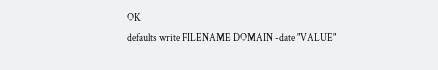OK
defaults write FILENAME DOMAIN -date "VALUE"